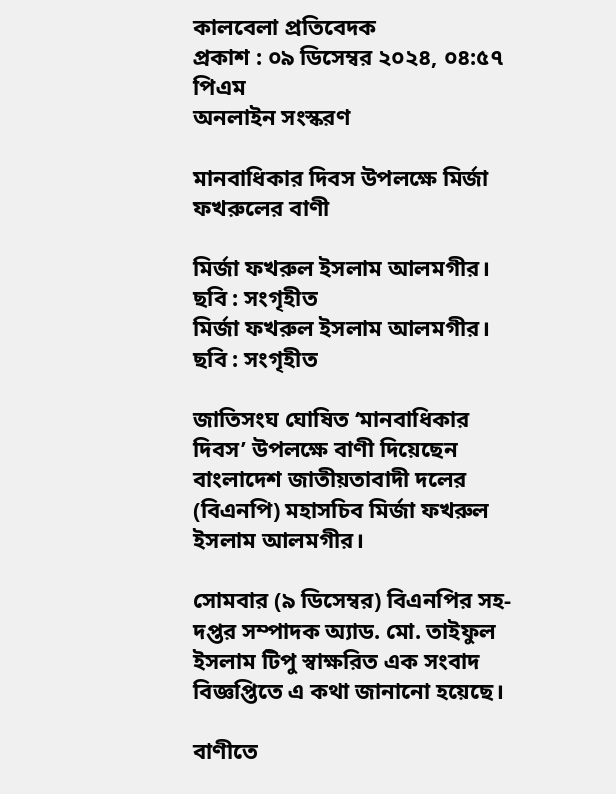কালবেলা প্রতিবেদক
প্রকাশ : ০৯ ডিসেম্বর ২০২৪, ০৪:৫৭ পিএম
অনলাইন সংস্করণ

মানবাধিকার দিবস উপলক্ষে মির্জা ফখরুলের বাণী

মির্জা ফখরুল ইসলাম আলমগীর। ছবি : সংগৃহীত
মির্জা ফখরুল ইসলাম আলমগীর। ছবি : সংগৃহীত

জাতিসংঘ ঘোষিত ‘মানবাধিকার দিবস’ উপলক্ষে বাণী দিয়েছেন বাংলাদেশ জাতীয়তাবাদী দলের (বিএনপি) মহাসচিব মির্জা ফখরুল ইসলাম আলমগীর।

সোমবার (৯ ডিসেম্বর) বিএনপির সহ-দপ্তর সম্পাদক অ্যাড. মো. তাইফুল ইসলাম টিপু স্বাক্ষরিত এক সংবাদ বিজ্ঞপ্তিতে এ কথা জানানো হয়েছে।

বাণীতে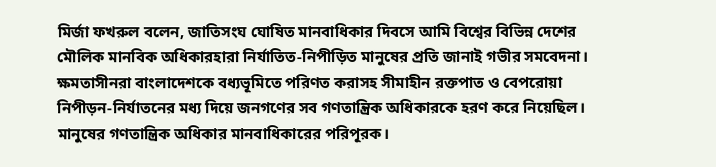মির্জা ফখরুল বলেন, জাতিসংঘ ঘোষিত মানবাধিকার দিবসে আমি বিশ্বের বিভিন্ন দেশের মৌলিক মানবিক অধিকারহারা নির্যাতিত-নিপীড়িত মানুষের প্রতি জানাই গভীর সমবেদনা। ক্ষমতাসীনরা বাংলাদেশকে বধ্যভূমিতে পরিণত করাসহ সীমাহীন রক্তপাত ও বেপরোয়া নিপীড়ন-নির্যাতনের মধ্য দিয়ে জনগণের সব গণতান্ত্রিক অধিকারকে হরণ করে নিয়েছিল। মানুষের গণতান্ত্রিক অধিকার মানবাধিকারের পরিপূরক।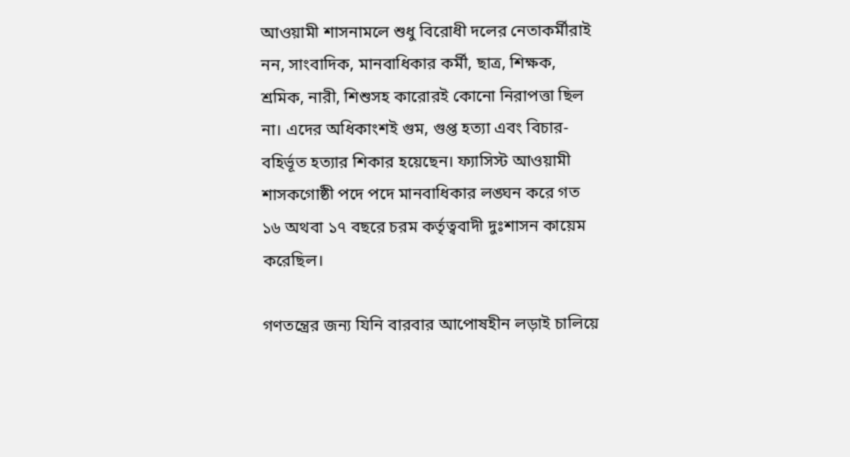আওয়ামী শাসনামলে শুধু বিরোধী দলের নেতাকর্মীরাই নন, সাংবাদিক, মানবাধিকার কর্মী, ছাত্র, শিক্ষক, শ্রমিক, নারী, শিশুসহ কারোরই কোনো নিরাপত্তা ছিল না। এদের অধিকাংশই গুম, গুপ্ত হত্যা এবং বিচার-বহির্ভূত হত্যার শিকার হয়েছেন। ফ্যাসিস্ট আওয়ামী শাসকগোষ্ঠী পদে পদে মানবাধিকার লঙ্ঘন করে গত ১৬ অথবা ১৭ বছরে চরম কর্তৃত্ববাদী দুঃশাসন কায়েম করেছিল।

গণতন্ত্রের জন্য যিনি বারবার আপোষহীন লড়াই চালিয়ে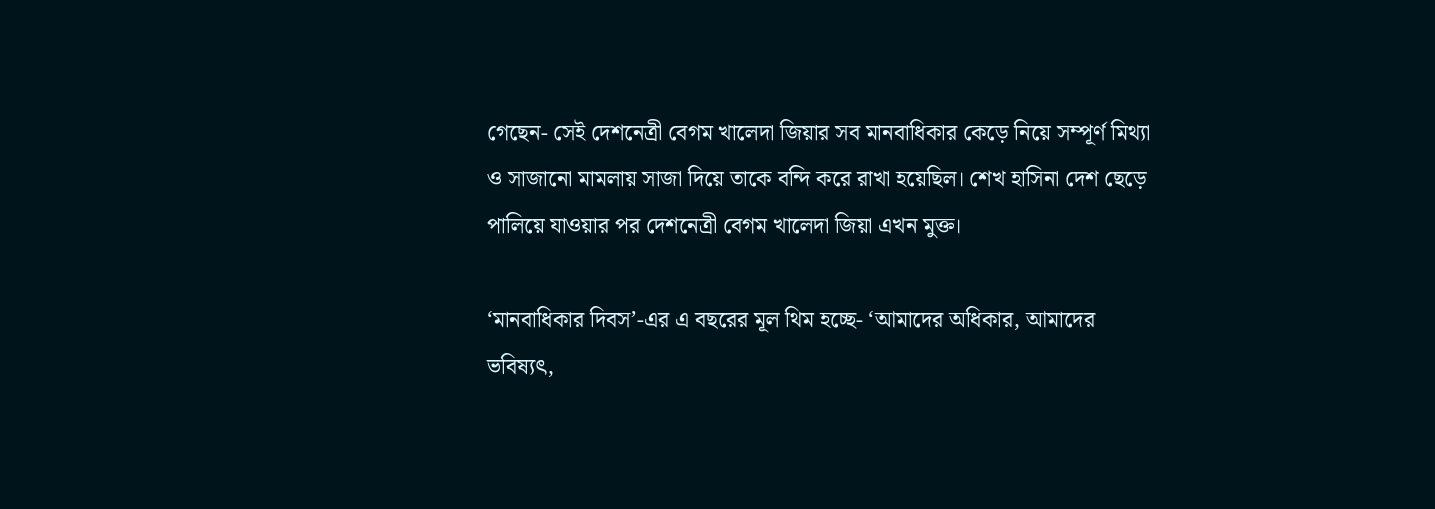গেছেন- সেই দেশনেত্রী বেগম খালেদা জিয়ার সব মানবাধিকার কেড়ে নিয়ে সম্পূর্ণ মিথ্যা ও সাজানো মামলায় সাজা দিয়ে তাকে বন্দি করে রাখা হয়েছিল। শেখ হাসিনা দেশ ছেড়ে পালিয়ে যাওয়ার পর দেশনেত্রী বেগম খালেদা জিয়া এখন মুক্ত।

‘মানবাধিকার দিবস’-এর এ বছরের মূল থিম হচ্ছে- ‘আমাদের অধিকার, আমাদের ভবিষ্যৎ,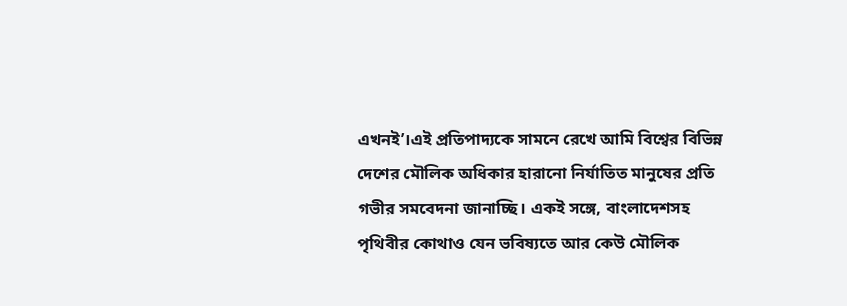এখনই’।এই প্রতিপাদ্যকে সামনে রেখে আমি বিশ্বের বিভিন্ন দেশের মৌলিক অধিকার হারানো নির্যাতিত মানুষের প্রতি গভীর সমবেদনা জানাচ্ছি। একই সঙ্গে, বাংলাদেশসহ পৃথিবীর কোথাও যেন ভবিষ্যতে আর কেউ মৌলিক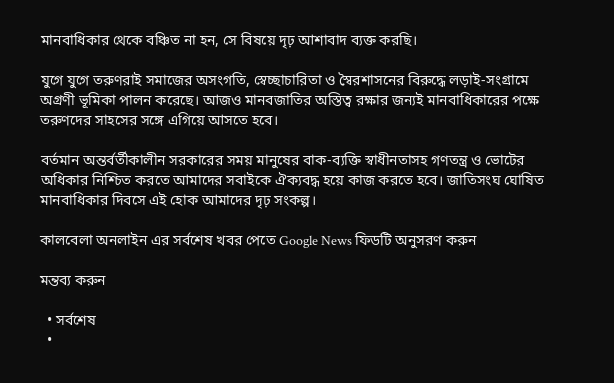মানবাধিকার থেকে বঞ্চিত না হন, সে বিষয়ে দৃঢ় আশাবাদ ব্যক্ত করছি।

যুগে যুগে তরুণরাই সমাজের অসংগতি, স্বেচ্ছাচারিতা ও স্বৈরশাসনের বিরুদ্ধে লড়াই-সংগ্রামে অগ্রণী ভূমিকা পালন করেছে। আজও মানবজাতির অস্তিত্ব রক্ষার জন্যই মানবাধিকারের পক্ষে তরুণদের সাহসের সঙ্গে এগিয়ে আসতে হবে।

বর্তমান অন্তর্বর্তীকালীন সরকারের সময় মানুষের বাক-ব্যক্তি স্বাধীনতাসহ গণতন্ত্র ও ভোটের অধিকার নিশ্চিত করতে আমাদের সবাইকে ঐক্যবদ্ধ হয়ে কাজ করতে হবে। জাতিসংঘ ঘোষিত মানবাধিকার দিবসে এই হোক আমাদের দৃঢ় সংকল্প।

কালবেলা অনলাইন এর সর্বশেষ খবর পেতে Google News ফিডটি অনুসরণ করুন

মন্তব্য করুন

  • সর্বশেষ
  •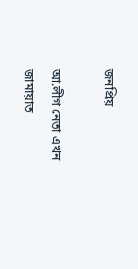জনপ্রিয়

আ.লীগ নেতা এখন জামায়াত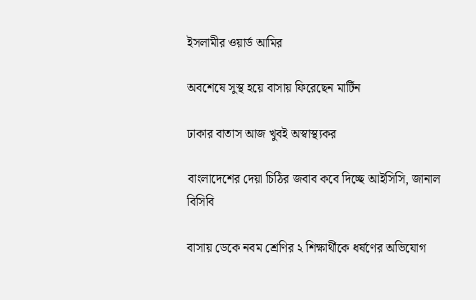ইসলামীর ওয়ার্ড আমির

অবশেষে সুস্থ হয়ে বাসায় ফিরেছেন মার্টিন

ঢাকার বাতাস আজ খুবই অস্বাস্থ্যকর

বাংলাদেশের দেয়া চিঠির জবাব কবে দিচ্ছে আইসিসি, জানাল বিসিবি

বাসায় ডেকে নবম শ্রেণির ২ শিক্ষার্থীকে ধর্ষণের অভিযোগ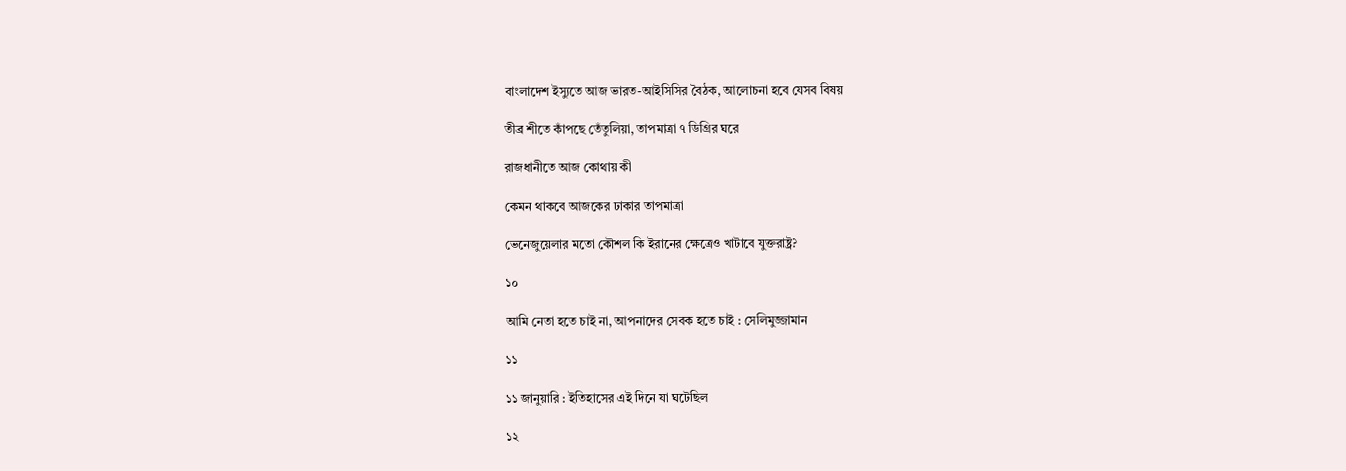বাংলাদেশ ইস্যুতে আজ ভারত-আইসিসির বৈঠক, আলোচনা হবে যেসব বিষয়

তীব্র শীতে কাঁপছে তেঁতুলিয়া, তাপমাত্রা ৭ ডিগ্রির ঘরে

রাজধানীতে আজ কোথায় কী

কেমন থাকবে আজকের ঢাকার তাপমাত্রা

ভেনেজুয়েলার মতো কৌশল কি ইরানের ক্ষেত্রেও খাটাবে যুক্তরাষ্ট্র?

১০

আমি নেতা হতে চাই না, আপনাদের সেবক হতে চাই : সেলিমুজ্জামান

১১

১১ জানুয়ারি : ইতিহাসের এই দিনে যা ঘটেছিল

১২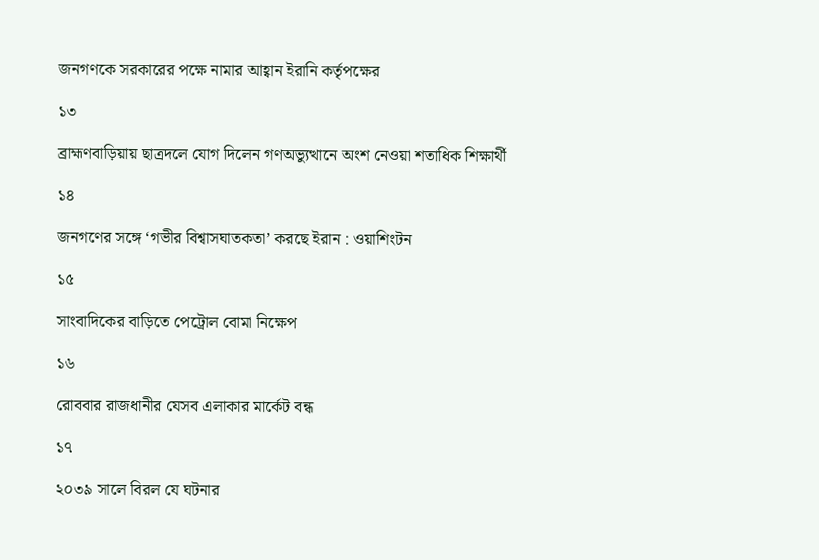জনগণকে সরকারের পক্ষে নামার আহ্বান ইরানি কর্তৃপক্ষের

১৩

ব্রাহ্মণবাড়িয়ায় ছাত্রদলে যোগ দিলেন গণঅভ্যুত্থানে অংশ নেওয়া শতাধিক শিক্ষার্থী

১৪

জনগণের সঙ্গে ‘গভীর বিশ্বাসঘাতকতা’ করছে ইরান : ওয়াশিংটন

১৫

সাংবাদিকের বাড়িতে পেট্রোল বোমা নিক্ষেপ

১৬

রোববার রাজধানীর যেসব এলাকার মার্কেট বন্ধ

১৭

২০৩৯ সালে বিরল যে ঘটনার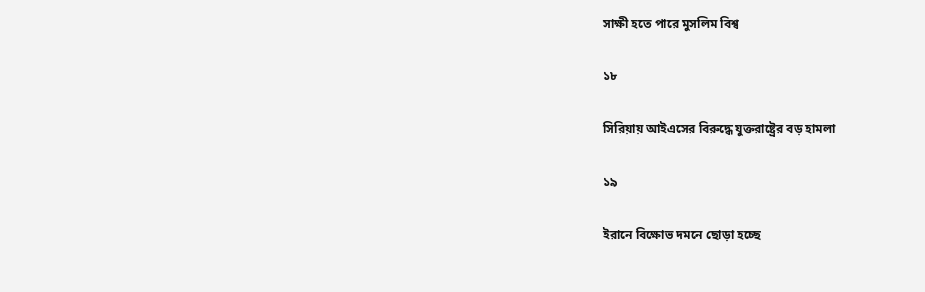সাক্ষী হতে পারে মুসলিম বিশ্ব

১৮

সিরিয়ায় আইএসের বিরুদ্ধে যুক্তরাষ্ট্রের বড় হামলা

১৯

ইরানে বিক্ষোভ দমনে ছোড়া হচ্ছে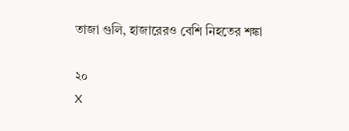তাজা গুলি, হাজারেরও বেশি নিহতের শঙ্কা

২০
X